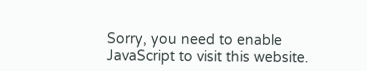Sorry, you need to enable JavaScript to visit this website.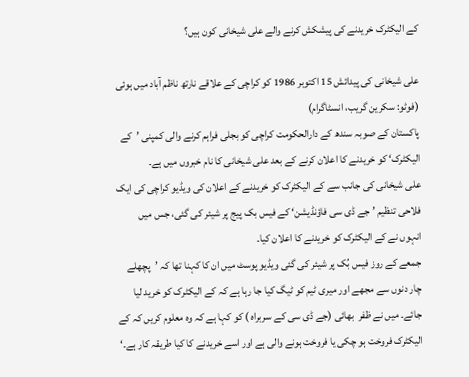کے الیکٹرک خریدنے کی پیشکش کرنے والے علی شیخانی کون ہیں؟

علی شیخانی کی پیدائش 15 اکتوبر 1986 کو کراچی کے علاقے نارتھ ناظم آباد میں ہوئی (فوٹو: سکرین گریب، انسٹاگرام)
پاکستان کے صوبہ سندھ کے دارالحکومت کراچی کو بجلی فراہم کرنے والی کمپنی ’کے الیکٹرک‘ کو خریدنے کا اعلان کرنے کے بعد علی شیخانی کا نام خبروں میں ہے۔
علی شیخانی کی جانب سے کے الیکٹرک کو خریدنے کے اعلان کی ویڈیو کراچی کی ایک فلاحی تنظیم ’جے ڈی سی فاؤنڈیشن‘ کے فیس بک پیج پر شیئر کی گئی، جس میں انہوں نے کے الیکٹرک کو خریدنے کا اعلان کیا۔
جمعے کے روز فیس بُک پر شیئر کی گئی ویڈیو پوسٹ میں ان کا کہنا تھا کہ ’پچھلے چار دنوں سے مجھے اور میری ٹیم کو ٹیگ کیا جا رہا ہے کہ کے الیکٹرک کو خرید لیا جائے۔ میں نے ظفر  بھائی (جے ڈی سی کے سربراہ ) کو کہا ہے کہ وہ معلوم کریں کہ کے الیکٹرک فروخت ہو چکی یا فروخت ہونے والی ہے اور اسے خریدنے کا کیا طریقہ کار ہے۔‘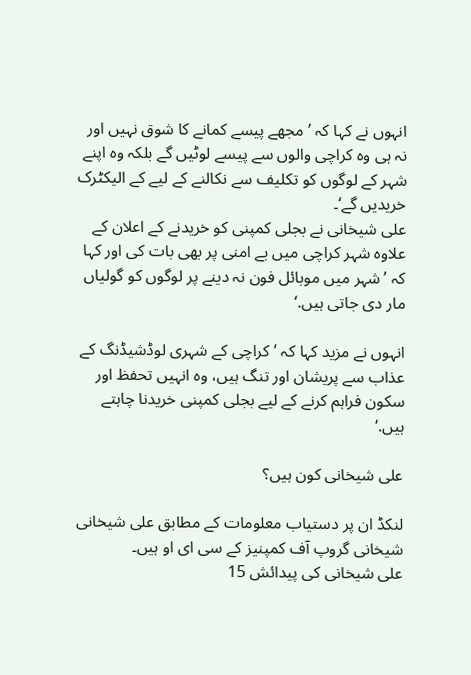انہوں نے کہا کہ ’مجھے پیسے کمانے کا شوق نہیں اور نہ ہی وہ کراچی والوں سے پیسے لوٹیں گے بلکہ وہ اپنے شہر کے لوگوں کو تکلیف سے نکالنے کے لیے کے الیکٹرک خریدیں گے‘۔
علی شیخانی نے بجلی کمپنی کو خریدنے کے اعلان کے علاوہ شہر کراچی میں بے امنی پر بھی بات کی اور کہا کہ ’شہر میں موبائل فون نہ دینے پر لوگوں کو گولیاں مار دی جاتی ہیں.‘

انہوں نے مزید کہا کہ ’کراچی کے شہری لوڈشیڈنگ کے عذاب سے پریشان اور تنگ ہیں، وہ انہیں تحفظ اور سکون فراہم کرنے کے لیے بجلی کمپنی خریدنا چاہتے ہیں.‘

علی شیخانی کون ہیں؟

لنکڈ ان پر دستیاب معلومات کے مطابق علی شیخانی شیخانی گروپ آف کمپنیز کے سی ای او ہیں۔
علی شیخانی کی پیدائش 15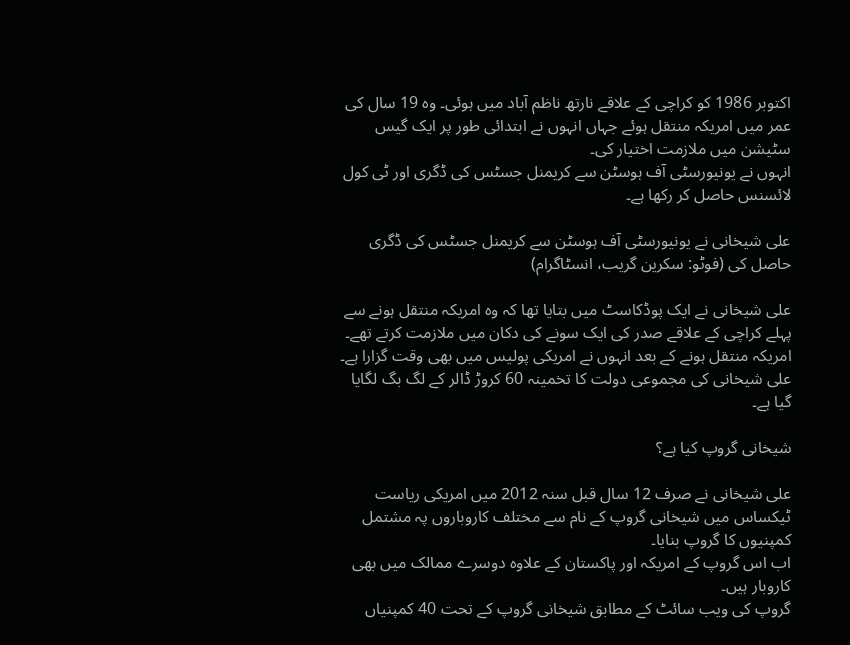اکتوبر 1986 کو کراچی کے علاقے نارتھ ناظم آباد میں ہوئی۔ وہ 19 سال کی عمر میں امریکہ منتقل ہوئے جہاں انہوں نے ابتدائی طور پر ایک گیس سٹیشن میں ملازمت اختیار کی۔
انہوں نے یونیورسٹی آف ہوسٹن سے کریمنل جسٹس کی ڈگری اور ٹی کول لائسنس حاصل کر رکھا ہے۔

علی شیخانی نے یونیورسٹی آف ہوسٹن سے کریمنل جسٹس کی ڈگری حاصل کی (فوٹو: سکرین گریب، انسٹاگرام)

علی شیخانی نے ایک پوڈکاسٹ میں بتایا تھا کہ وہ امریکہ منتقل ہونے سے پہلے کراچی کے علاقے صدر کی ایک سونے کی دکان میں ملازمت کرتے تھے۔
امریکہ منتقل ہونے کے بعد انہوں نے امریکی پولیس میں بھی وقت گزارا ہے۔ علی شیخانی کی مجموعی دولت کا تخمینہ 60 کروڑ ڈالر کے لگ بگ لگایا گیا ہے۔

شیخانی گروپ کیا ہے؟

علی شیخانی نے صرف 12 سال قبل سنہ 2012 میں امریکی ریاست ٹیکساس میں شیخانی گروپ کے نام سے مختلف کاروباروں پہ مشتمل کمپنیوں کا گروپ بنایا۔
اب اس گروپ کے امریکہ اور پاکستان کے علاوہ دوسرے ممالک میں بھی کاروبار ہیں۔
گروپ کی ویب سائٹ کے مطابق شیخانی گروپ کے تحت 40 کمپنیاں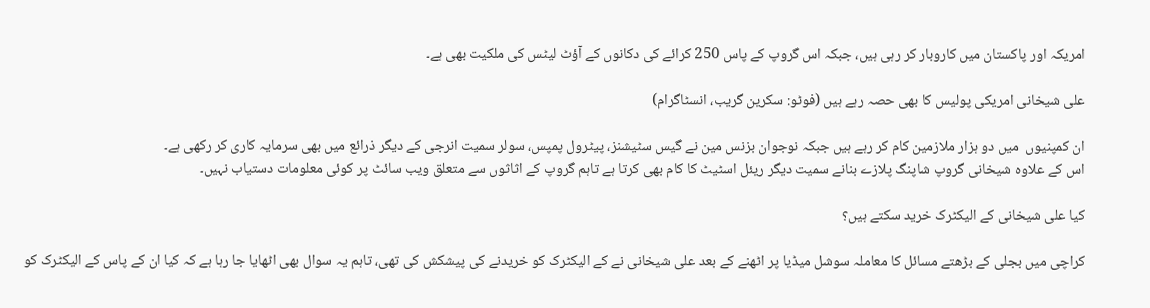امریکہ اور پاکستان میں کاروبار کر رہی ہیں، جبکہ اس گروپ کے پاس 250 کرائے کی دکانوں کے آؤٹ لیٹس کی ملکیت بھی ہے۔

علی شیخانی امریکی پولیس کا بھی حصہ رہے ہیں (فوٹو: سکرین گریب، انسٹاگرام)

ان کمپنیوں  میں دو ہزار ملازمین کام کر رہے ہیں جبکہ نوجوان بزنس مین نے گیس سٹیشنز، پیٹرول پمپس، سولر سمیت انرجی کے دیگر ذرائع میں بھی سرمایہ کاری کر رکھی ہے۔
اس کے علاوہ شیخانی گروپ شاپنگ پلازے بنانے سمیت دیگر ریئل اسٹیٹ کا کام بھی کرتا ہے تاہم گروپ کے اثاثوں سے متعلق ویب سائٹ پر کوئی معلومات دستیاب نہیں۔

کیا علی شیخانی کے الیکٹرک خرید سکتے ہیں؟

کراچی میں بجلی کے بڑھتے مسائل کا معاملہ سوشل میڈیا پر اٹھنے کے بعد علی شیخانی نے کے الیکٹرک کو خریدنے کی پیشکش کی تھی، تاہم یہ سوال بھی اٹھایا جا رہا ہے کہ کیا ان کے پاس کے الیکٹرک کو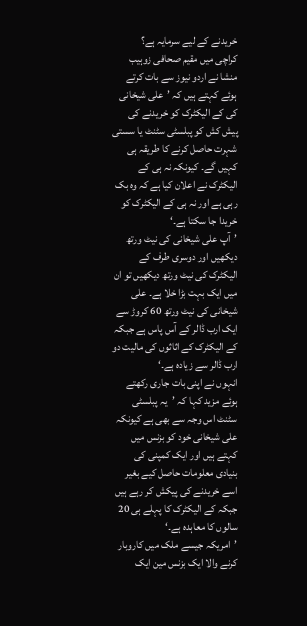خریدنے کے لیے سرمایہ ہے؟
کراچی میں مقیم صحافی زوہیب منشا نے اردو نیوز سے بات کرتے ہوئے کہتے ہیں کہ ’علی شیخانی کی کے الیکٹرک کو خریدنے کی پیش کش کو پبلسٹی سٹنٹ یا سستی شہرت حاصل کرنے کا طریقہ ہی کہیں گے۔ کیونکہ نہ ہی کے الیکٹرک نے اعلان کیا ہے کہ وہ بک رہی ہے اور نہ ہی کے الیکٹرک کو خریدا جا سکتا ہے۔‘
’آپ علی شیخانی کی نیٹ ورتھ دیکھیں اور دوسری طرف کے الیکٹرک کی نیٹ ورتھ دیکھیں تو ان میں ایک بہت بڑا خلا ہے۔ علی شیخانی کی نیٹ ورتھ 60 کروڑ سے ایک ارب ڈالر کے آس پاس ہے جبکہ کے الیکٹرک کے اثاثوں کی مالیت دو ارب ڈالر سے زیادہ ہے۔‘
انہوں نے اپنی بات جاری رکھتے ہوئے مزید کہا کہ ’یہ پبلسٹی سٹنٹ اس وجہ سے بھی ہے کیونکہ علی شیخانی خود کو بزنس میں کہتے ہیں اور ایک کمپنی کی بنیادی معلومات حاصل کیے بغیر اسے خریدنے کی پیکش کر رہے ہیں جبکہ کے الیکٹرک کا پہلے ہی 20 سالوں کا معاہدہ ہے۔‘
’امریکہ جیسے ملک میں کاروبار کرنے والا ایک بزنس مین ایک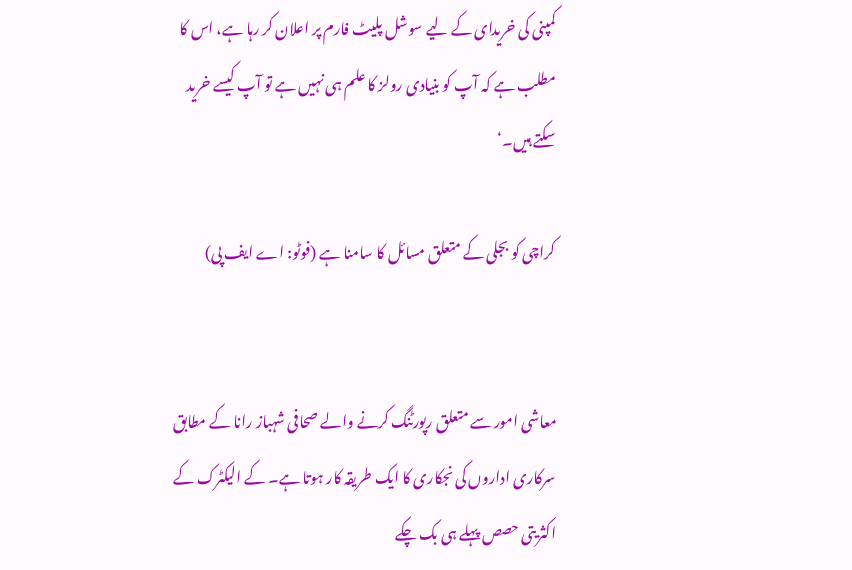کمپنی کی خریدای کے لیے سوشل پلیٹ فارم پر اعلان کر رہا ہے، اس کا مطلب ہے کہ آپ کو بنیادی رولز کا علم ہی نہیں ہے تو آپ کیسے خرید سکتے ہیں۔‘

کراچی کو بجلی کے متعلق مسائل کا سامنا ہے (فوٹو: اے ایف پی)


معاشی امور سے متعلق رپورٹنگ کرنے والے صحافی شہباز رانا کے مطابق سرکاری اداروں کی نجکاری کا ایک طریقہ کار ہوتا ہے۔ کے الیکٹرک کے اکثریتی حصص پہلے ہی بک چکے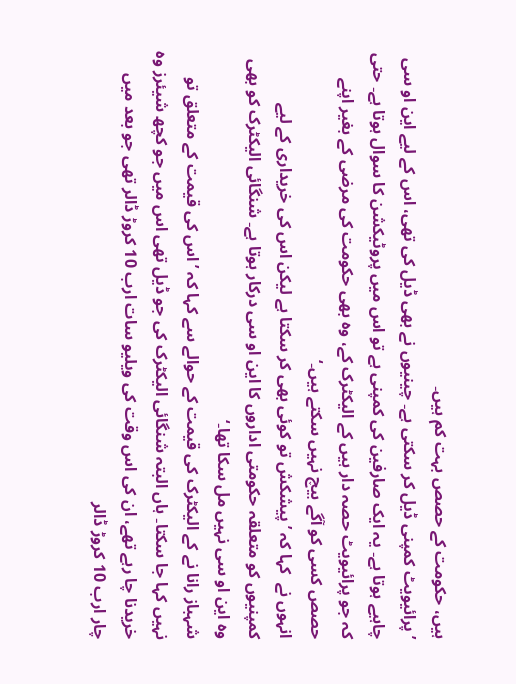ہیں، حکومت کے حصص بہت کم ہیں۔
’پرائیویٹ کمپنی ڈیل کر سکتی ہے۔ چینیوں نے بھی ڈیل کی تھی، اس کے لیے این او سی چاہیے ہوتا ہے۔ یہ ایک صارفین کی کمپنی ہے تو اس میں پروٹیکشن کا سوال ہوتا ہے۔ حتی کہ جو پرائیویٹ حصہ دار ہیں کے الیکٹرک کے، وہ بھی حکومت کی مرضی کے بغیر اپنے حصص کسی کو آگے بیچ نہیں سکتے ہیں۔‘
انہوں نے  کہا کہ ’پیشکش تو کوئی بھی کر سکتا ہے لیکن اس کی خریداری کے لیے کمپنیوں کو متعلقہ حکومتی اداروں کا این او سی درکار ہوتا ہے۔ شنگائی الیکٹرک کو بھی وہ این او سی نہیں مل سکا تھا۔‘
شہباز رانا نے کے الیکٹرک کی قیمت کے حوالے سے کہا کہ ’اس کی قیمت کے متعلق تو نہیں کہا جا سکتا۔ ہاں البتہ شنگائی الیکٹرک کی جو ڈیل تھی اس میں جو کچھ شیئرز وہ خریدنا چا رہے تھے، ان کی اس وقت کی ویلیو سات ارب 10 کروڑ ڈالر تھی جو بعد میں چار ارب 10 کروڑ ڈالر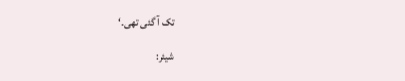تک آ گئی تھی۔‘

شیئر: